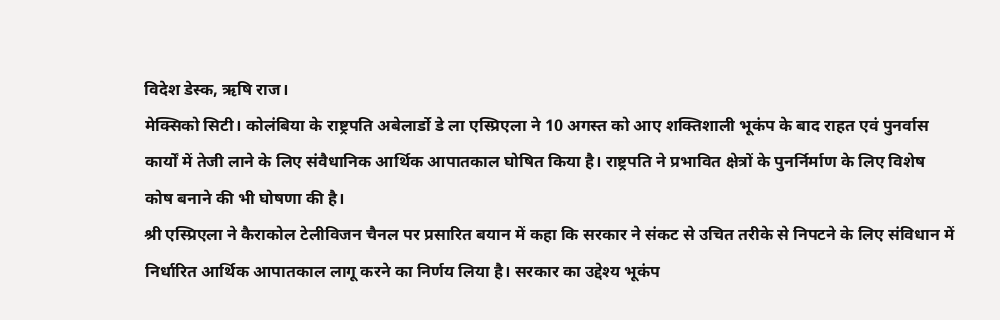विदेश डेस्क, ऋषि राज।
मेक्सिको सिटी। कोलंबिया के राष्ट्रपति अबेलार्डो डे ला एस्प्रिएला ने 10 अगस्त को आए शक्तिशाली भूकंप के बाद राहत एवं पुनर्वास कार्यों में तेजी लाने के लिए संवैधानिक आर्थिक आपातकाल घोषित किया है। राष्ट्रपति ने प्रभावित क्षेत्रों के पुनर्निर्माण के लिए विशेष कोष बनाने की भी घोषणा की है।
श्री एस्प्रिएला ने कैराकोल टेलीविजन चैनल पर प्रसारित बयान में कहा कि सरकार ने संकट से उचित तरीके से निपटने के लिए संविधान में निर्धारित आर्थिक आपातकाल लागू करने का निर्णय लिया है। सरकार का उद्देश्य भूकंप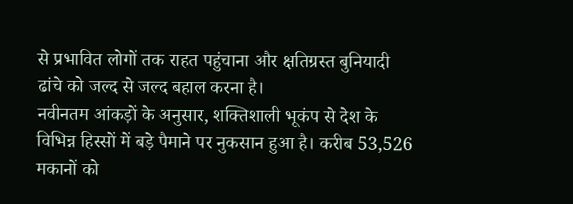से प्रभावित लोगों तक राहत पहुंचाना और क्षतिग्रस्त बुनियादी ढांचे को जल्द से जल्द बहाल करना है।
नवीनतम आंकड़ों के अनुसार, शक्तिशाली भूकंप से देश के विभिन्न हिस्सों में बड़े पैमाने पर नुकसान हुआ है। करीब 53,526 मकानों को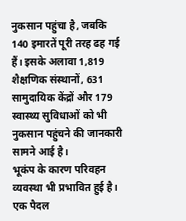नुकसान पहुंचा है, जबकि 140 इमारतें पूरी तरह ढह गई हैं। इसके अलावा 1,819 शैक्षणिक संस्थानों, 631 सामुदायिक केंद्रों और 179 स्वास्थ्य सुविधाओं को भी नुकसान पहुंचने की जानकारी सामने आई है।
भूकंप के कारण परिवहन व्यवस्था भी प्रभावित हुई है। एक पैदल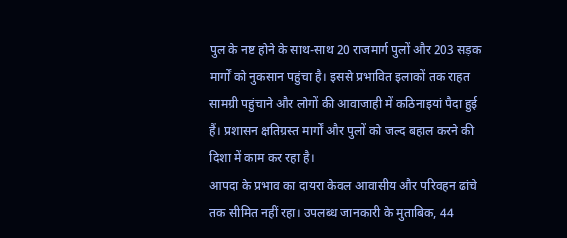पुल के नष्ट होने के साथ-साथ 20 राजमार्ग पुलों और 203 सड़क मार्गों को नुकसान पहुंचा है। इससे प्रभावित इलाकों तक राहत सामग्री पहुंचाने और लोगों की आवाजाही में कठिनाइयां पैदा हुई हैं। प्रशासन क्षतिग्रस्त मार्गों और पुलों को जल्द बहाल करने की दिशा में काम कर रहा है।
आपदा के प्रभाव का दायरा केवल आवासीय और परिवहन ढांचे तक सीमित नहीं रहा। उपलब्ध जानकारी के मुताबिक, 44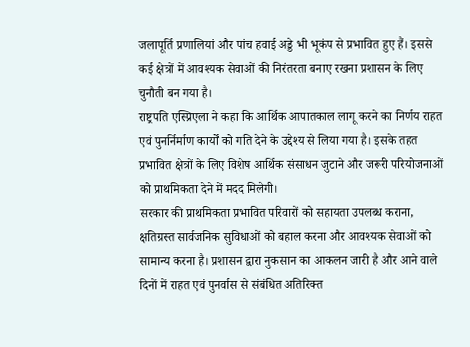जलापूर्ति प्रणालियां और पांच हवाई अड्डे भी भूकंप से प्रभावित हुए हैं। इससे कई क्षेत्रों में आवश्यक सेवाओं की निरंतरता बनाए रखना प्रशासन के लिए चुनौती बन गया है।
राष्ट्रपति एस्प्रिएला ने कहा कि आर्थिक आपातकाल लागू करने का निर्णय राहत एवं पुनर्निर्माण कार्यों को गति देने के उद्देश्य से लिया गया है। इसके तहत प्रभावित क्षेत्रों के लिए विशेष आर्थिक संसाधन जुटाने और जरूरी परियोजनाओं को प्राथमिकता देने में मदद मिलेगी।
सरकार की प्राथमिकता प्रभावित परिवारों को सहायता उपलब्ध कराना, क्षतिग्रस्त सार्वजनिक सुविधाओं को बहाल करना और आवश्यक सेवाओं को सामान्य करना है। प्रशासन द्वारा नुकसान का आकलन जारी है और आने वाले दिनों में राहत एवं पुनर्वास से संबंधित अतिरिक्त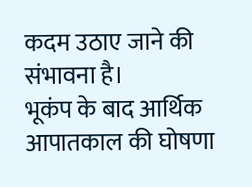कदम उठाए जाने की संभावना है।
भूकंप के बाद आर्थिक आपातकाल की घोषणा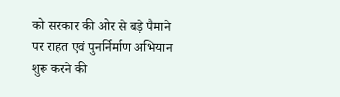को सरकार की ओर से बड़े पैमाने पर राहत एवं पुनर्निर्माण अभियान शुरू करने की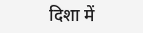दिशा में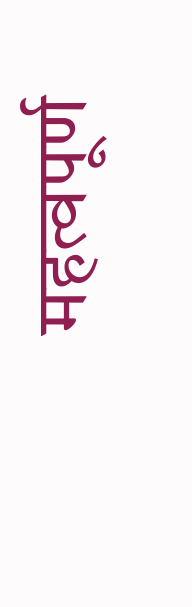महत्वपूर्ण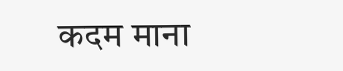कदम माना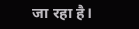जा रहा है।